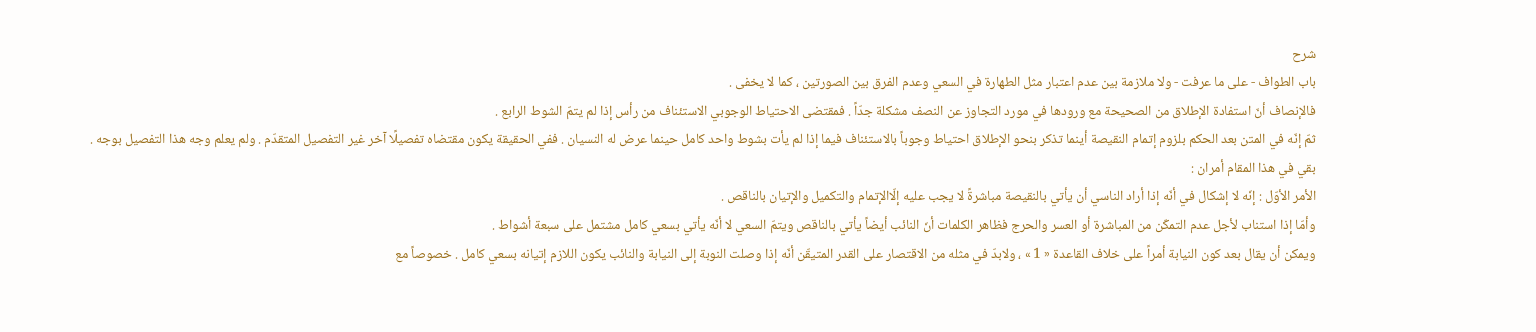شرح
باب الطواف - على ما عرفت - ولا ملازمة بين عدم اعتبار مثل الطهارة في السعي وعدم الفرق بين الصورتين ، كما لا يخفى .
فالإنصاف أنّ استفادة الإطلاق من الصحيحة مع ورودها في مورد التجاوز عن النصف مشكلة جدّاً . فمقتضى الاحتياط الوجوبي الاستئناف من رأس إذا لم يتمّ الشوط الرابع .
ثمّ إنّه في المتن بعد الحكم بلزوم إتمام النقيصة أينما تذكر بنحو الإطلاق احتياط وجوباً بالاستئناف فيما إذا لم يأت بشوط واحد كامل حينما عرض له النسيان . ففي الحقيقة يكون مقتضاه تفصيلًا آخر غير التفصيل المتقدّم . ولم يعلم وجه هذا التفصيل بوجه .
بقي في هذا المقام أمران :
الأمر الأوّل : إنّه لا إشكال في أنّه إذا أراد الناسي أن يأتي بالنقيصة مباشرةً لا يجب عليه إلّاالإتمام والتكميل والإتيان بالناقص .
وأمّا إذا استناب لأجل عدم التمكّن من المباشرة أو العسر والحرج فظاهر الكلمات أنّ النائب أيضاً يأتي بالناقص ويتمّ السعي لا أنّه يأتي بسعي كامل مشتمل على سبعة أشواط .
ويمكن أن يقال بعد كون النيابة أمراً على خلاف القاعدة « 1 » ، ولابدّ في مثله من الاقتصار على القدر المتيقّن أنّه إذا وصلت النوبة إلى النيابة والنائب يكون اللازم إتيانه بسعي كامل . خصوصاً مع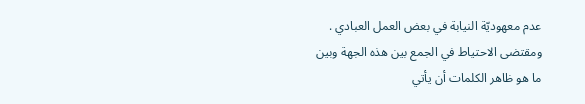عدم معهوديّة النيابة في بعض العمل العبادي .
ومقتضى الاحتياط في الجمع بين هذه الجهة وبين ما هو ظاهر الكلمات أن يأتي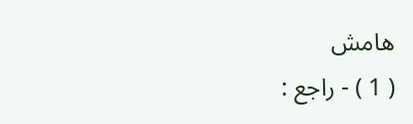هامش
( 1 ) - راجع :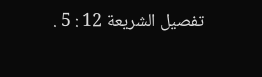تفصيل الشريعة 12 : 5 .